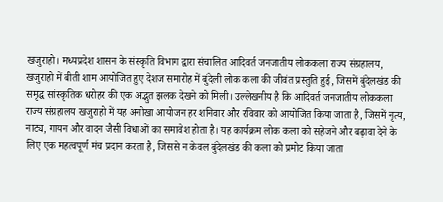खजुराहो। मध्यप्रदेश शासन के संस्कृति विभाग द्वारा संचालित आदिवर्त जनजातीय लोककला राज्य संग्रहालय, खजुराहो में बीती शाम आयोजित हुए देशज समारोह में बुंदेली लोक कला की जीवंत प्रस्तुति हुई, जिसमें बुंदेलखंड की समृद्ध सांस्कृतिक धरोहर की एक अद्भुत झलक देखने को मिली। उल्लेखनीय है कि आदिवर्त जनजातीय लोककला राज्य संग्रहालय खजुराहो में यह अनोखा आयोजन हर शनिवार और रविवार को आयोजित किया जाता है, जिसमें नृत्य, नाट्य, गायन और वादन जैसी विधाओं का समावेश होता है। यह कार्यक्रम लोक कला को सहेजने और बढ़ावा देने के लिए एक महत्वपूर्ण मंच प्रदान करता है, जिससे न केवल बुंदेलखंड की कला को प्रमोट किया जाता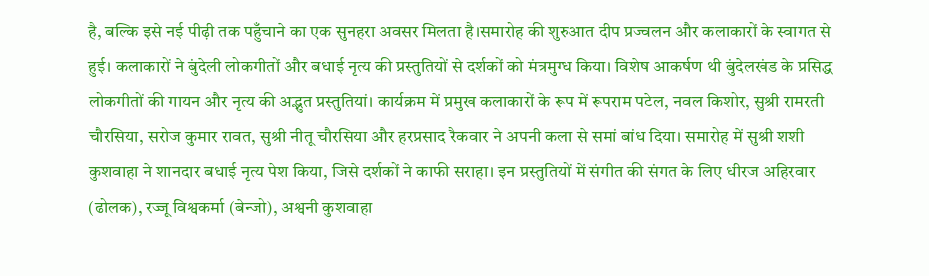है, बल्कि इसे नई पीढ़ी तक पहुँचाने का एक सुनहरा अवसर मिलता है।समारोह की शुरुआत दीप प्रज्वलन और कलाकारों के स्वागत से हुई। कलाकारों ने बुंदेली लोकगीतों और बधाई नृत्य की प्रस्तुतियों से दर्शकों को मंत्रमुग्ध किया। विशेष आकर्षण थी बुंदेलखंड के प्रसिद्ध लोकगीतों की गायन और नृत्य की अद्भुत प्रस्तुतियां। कार्यक्रम में प्रमुख कलाकारों के रूप में रूपराम पटेल, नवल किशोर, सुश्री रामरती चौरसिया, सरोज कुमार रावत, सुश्री नीतू चौरसिया और हरप्रसाद रैकवार ने अपनी कला से समां बांध दिया। समारोह में सुश्री शशी कुशवाहा ने शानदार बधाई नृत्य पेश किया, जिसे दर्शकों ने काफी सराहा। इन प्रस्तुतियों में संगीत की संगत के लिए धीरज अहिरवार (ढोलक), रज्जू विश्वकर्मा (बेन्जो), अश्वनी कुशवाहा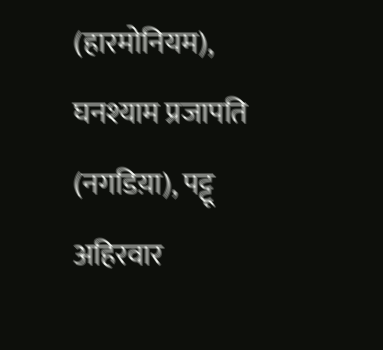(हारमोनियम), घनश्याम प्रजापति (नगडिय़ा), पट्टू अहिरवार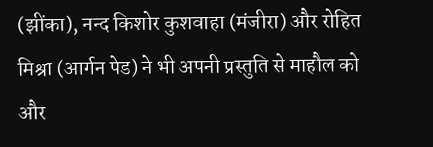(झींका), नन्द किशोर कुशवाहा (मंजीरा) और रोहित मिश्रा (आर्गन पेड) ने भी अपनी प्रस्तुति से माहौल को और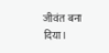जीवंत बना दिया।